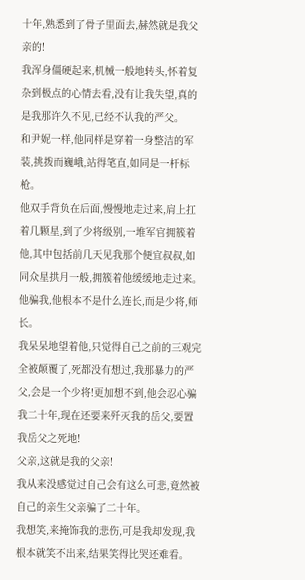十年,熟悉到了骨子里面去,赫然就是我父亲的!
我浑身僵硬起来,机械一般地转头,怀着复杂到极点的心情去看,没有让我失望,真的是我那许久不见,已经不认我的严父。
和尹妮一样,他同样是穿着一身整洁的军装,挑拨而巍峨,站得笔直,如同是一杆标枪。
他双手背负在后面,慢慢地走过来,肩上扛着几颗星,到了少将级别,一堆军官拥簇着他,其中包括前几天见我那个便宜叔叔,如同众星拱月一般,拥簇着他缓缓地走过来。
他骗我,他根本不是什么连长,而是少将,师长。
我呆呆地望着他,只觉得自己之前的三观完全被颠覆了,死都没有想过,我那暴力的严父,会是一个少将!更加想不到,他会忍心骗我二十年,现在还要来歼灭我的岳父,要置我岳父之死地!
父亲,这就是我的父亲!
我从来没感觉过自己会有这么可悲,竟然被自己的亲生父亲骗了二十年。
我想笑,来掩饰我的悲伤,可是我却发现,我根本就笑不出来,结果笑得比哭还难看。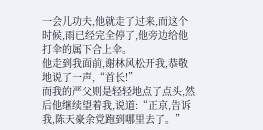一会儿功夫,他就走了过来,而这个时候,雨已经完全停了,他旁边给他打伞的属下合上伞。
他走到我面前,谢林风松开我,恭敬地说了一声,“首长!”
而我的严父则是轻轻地点了点头,然后他继续望着我,说道:“正京,告诉我,陈天豪余党跑到哪里去了。”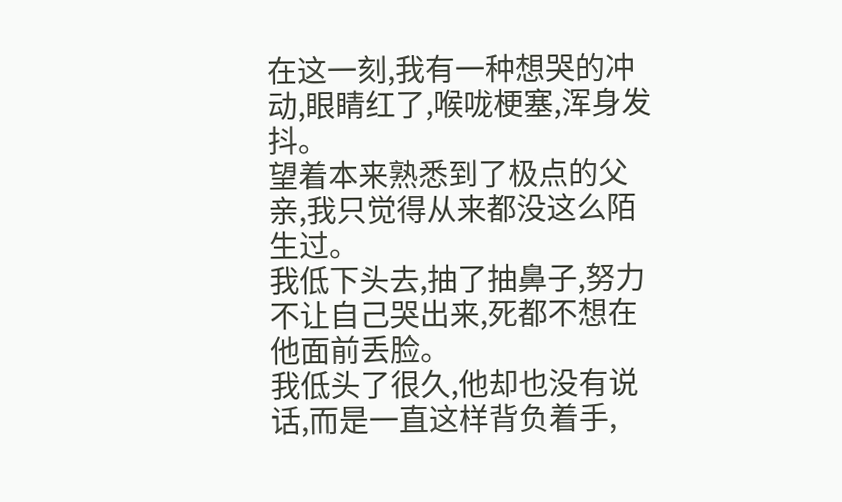在这一刻,我有一种想哭的冲动,眼睛红了,喉咙梗塞,浑身发抖。
望着本来熟悉到了极点的父亲,我只觉得从来都没这么陌生过。
我低下头去,抽了抽鼻子,努力不让自己哭出来,死都不想在他面前丢脸。
我低头了很久,他却也没有说话,而是一直这样背负着手,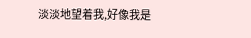淡淡地望着我,好像我是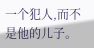一个犯人,而不是他的儿子。